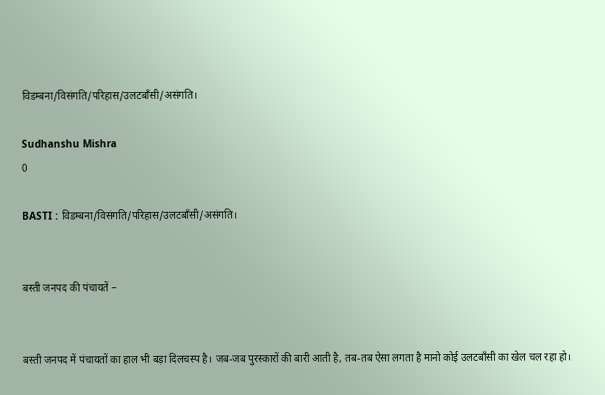विडम्बना/विसंगति/परिहास/उलटबाँसी/असंगति।

Sudhanshu Mishra
0

BASTI : विडम्बना/विसंगति/परिहास/उलटबाँसी/असंगति।


बस्ती जनपद की पंचायतें –


बस्ती जनपद में पंचायतों का हाल भी बड़ा दिलचस्प है। जब-जब पुरस्कारों की बारी आती है, तब-तब ऐसा लगता है मानो कोई उलटबाँसी का खेल चल रहा हो।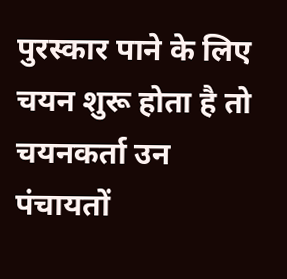पुरस्कार पाने के लिए चयन शुरू होता है तो चयनकर्ता उन पंचायतों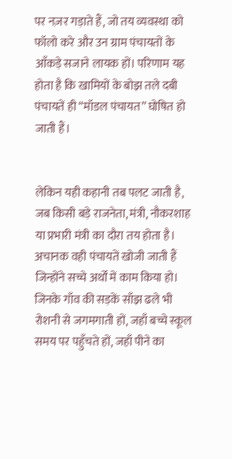पर नज़र गड़ाते हैं, जो तय व्यवस्था को फॉलो करे और उन ग्राम पंचायतों के आँकड़े सजाने लायक हों। परिणाम यह होता है कि खामियों के बोझ तले दबी पंचायतें ही “मॉडल पंचायत” घोषित हो जाती हैं।


लेकिन यही कहानी तब पलट जाती है, जब किसी बड़े राजनेता, मंत्री, नौकरशाह या प्रभारी मंत्री का दौरा तय होता है। अचानक वही पंचायतें खोजी जाती हैं जिन्होंने सच्चे अर्थों में काम किया हो। जिनके गाँव की सड़कें साँझ ढले भी रोशनी से जगमगाती हों, जहाँ बच्चे स्कूल समय पर पहुँचते हों, जहाँ पीने का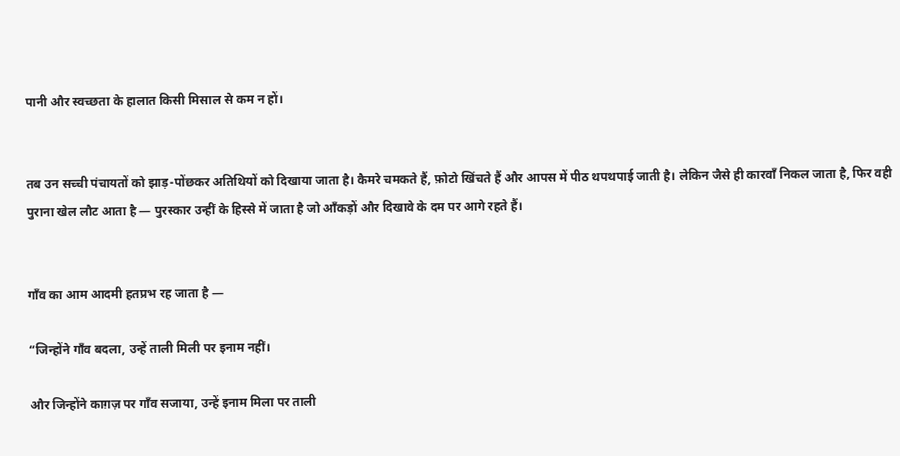पानी और स्वच्छता के हालात किसी मिसाल से कम न हों।


तब उन सच्ची पंचायतों को झाड़-पोंछकर अतिथियों को दिखाया जाता है। कैमरे चमकते हैं, फ़ोटो खिंचते हैं और आपस में पीठ थपथपाई जाती है। लेकिन जैसे ही कारवाँ निकल जाता है, फिर वही पुराना खेल लौट आता है — पुरस्कार उन्हीं के हिस्से में जाता है जो आँकड़ों और दिखावे के दम पर आगे रहते हैं।


गाँव का आम आदमी हतप्रभ रह जाता है —

“जिन्होंने गाँव बदला, उन्हें ताली मिली पर इनाम नहीं।

और जिन्होंने काग़ज़ पर गाँव सजाया, उन्हें इनाम मिला पर ताली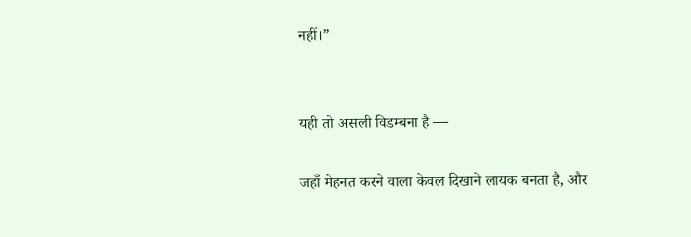नहीं।”


यही तो असली विडम्बना है —

जहाँ मेहनत करने वाला केवल दिखाने लायक बनता है, और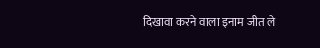दिखावा करने वाला इनाम जीत ले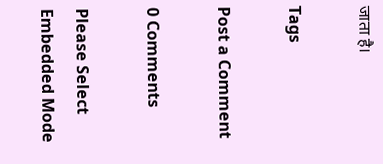जाता है।

Tags

Post a Comment

0 Comments

Please Select Embedded Mode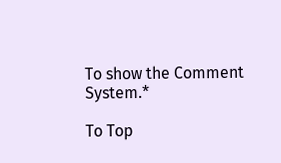To show the Comment System.*

To Top